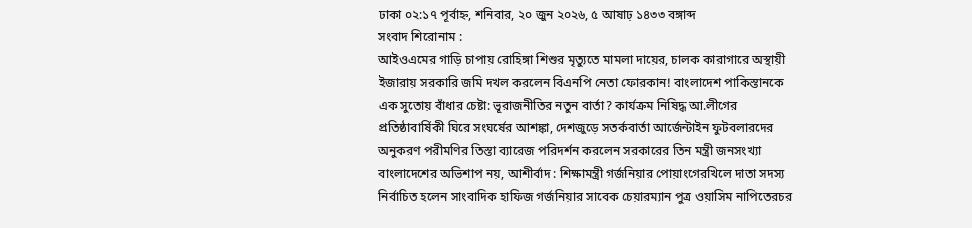ঢাকা ০২:১৭ পূর্বাহ্ন, শনিবার, ২০ জুন ২০২৬, ৫ আষাঢ় ১৪৩৩ বঙ্গাব্দ
সংবাদ শিরোনাম :
আইওএমের গাড়ি চাপায় রোহিঙ্গা শিশুর মৃত্যুতে মামলা দায়ের, চালক কারাগারে অস্থায়ী ইজারায় সরকারি জমি দখল করলেন বিএনপি নেতা ফোরকান! বাংলাদেশ পাকিস্তানকে এক সুতোয় বাঁধার চেষ্টা: ভূরাজনীতির নতুন বার্তা? কার্যক্রম নিষিদ্ধ আ.লীগের প্রতিষ্ঠাবার্ষিকী ঘিরে সংঘর্ষের আশঙ্কা, দেশজুড়ে সতর্কবার্তা আর্জেন্টাইন ফুটবলারদের অনুকরণ পরীমণির তিস্তা ব্যারেজ পরিদর্শন করলেন সরকারের তিন মন্ত্রী জনসংখ্যা বাংলাদেশের অভিশাপ নয়, আশীর্বাদ : শিক্ষামন্ত্রী গর্জনিয়ার পোয়াংগেরখিলে দাতা সদস্য নির্বাচিত হলেন সাংবাদিক হাফিজ গর্জনিয়ার সাবেক চেয়ারম্যান পুত্র ওয়াসিম নাপিতেরচর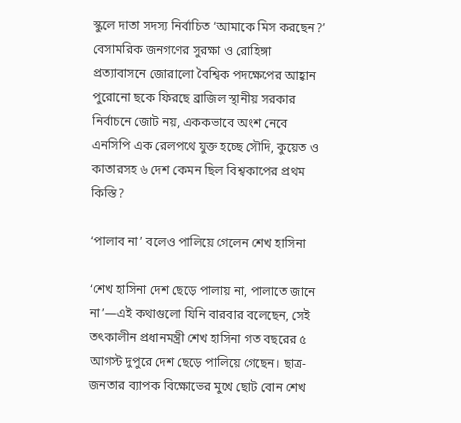স্কুলে দাতা সদস্য নির্বাচিত ‘আমাকে মিস করছেন?’ বেসামরিক জনগণের সুরক্ষা ও রোহিঙ্গা প্রত্যাবাসনে জোরালো বৈশ্বিক পদক্ষেপের আহ্বান পুরোনো ছকে ফিরছে ব্রাজিল স্থানীয় সরকার নির্বাচনে জোট নয়, এককভাবে অংশ নেবে এনসিপি এক রেলপথে যুক্ত হচ্ছে সৌদি, কুয়েত ও কাতারসহ ৬ দেশ কেমন ছিল বিশ্বকাপের প্রথম কিস্তি?

‘পালাব না’ বলেও পালিয়ে গেলেন শেখ হাসিনা

‘শেখ হাসিনা দেশ ছেড়ে পালায় না, পালাতে জানে না’—এই কথাগুলো যিনি বারবার বলেছেন, সেই তৎকালীন প্রধানমন্ত্রী শেখ হাসিনা গত বছরের ৫ আগস্ট দুপুরে দেশ ছেড়ে পালিয়ে গেছেন। ছাত্র-জনতার ব্যাপক বিক্ষোভের মুখে ছোট বোন শেখ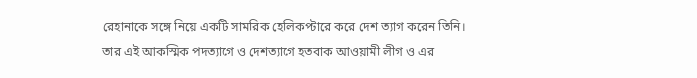রেহানাকে সঙ্গে নিয়ে একটি সামরিক হেলিকপ্টারে করে দেশ ত্যাগ করেন তিনি। তার এই আকস্মিক পদত্যাগে ও দেশত্যাগে হতবাক আওয়ামী লীগ ও এর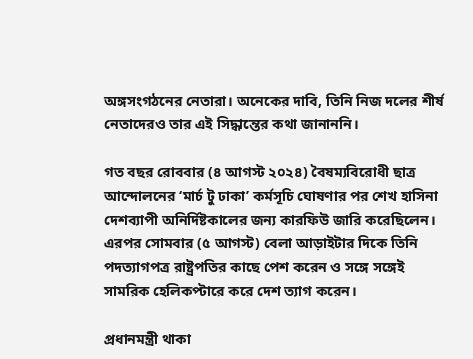অঙ্গসংগঠনের নেতারা। অনেকের দাবি, তিনি নিজ দলের শীর্ষ নেতাদেরও তার এই সিদ্ধান্তের কথা জানাননি।

গত বছর রোববার (৪ আগস্ট ২০২৪) বৈষম্যবিরোধী ছাত্র আন্দোলনের ‘মার্চ টু ঢাকা’ কর্মসূচি ঘোষণার পর শেখ হাসিনা দেশব্যাপী অনির্দিষ্টকালের জন্য কারফিউ জারি করেছিলেন। এরপর সোমবার (৫ আগস্ট) বেলা আড়াইটার দিকে তিনি পদত্যাগপত্র রাষ্ট্রপতির কাছে পেশ করেন ও সঙ্গে সঙ্গেই সামরিক হেলিকপ্টারে করে দেশ ত্যাগ করেন।

প্রধানমন্ত্রী থাকা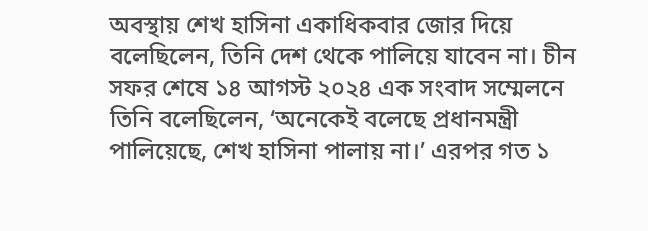অবস্থায় শেখ হাসিনা একাধিকবার জোর দিয়ে বলেছিলেন, তিনি দেশ থেকে পালিয়ে যাবেন না। চীন সফর শেষে ১৪ আগস্ট ২০২৪ এক সংবাদ সম্মেলনে তিনি বলেছিলেন, ‘অনেকেই বলেছে প্রধানমন্ত্রী পালিয়েছে, শেখ হাসিনা পালায় না।’ এরপর গত ১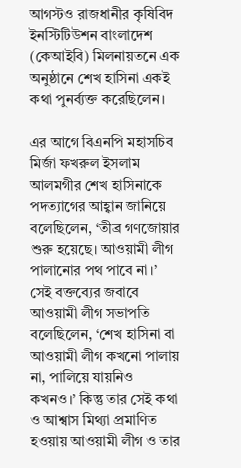আগস্টও রাজধানীর কৃষিবিদ ইনস্টিটিউশন বাংলাদেশ (কেআইবি) মিলনায়তনে এক অনুষ্ঠানে শেখ হাসিনা একই কথা পুনর্ব্যক্ত করেছিলেন।

এর আগে বিএনপি মহাসচিব মির্জা ফখরুল ইসলাম আলমগীর শেখ হাসিনাকে পদত্যাগের আহ্বান জানিয়ে বলেছিলেন, ‘তীব্র গণজোয়ার শুরু হয়েছে। আওয়ামী লীগ পালানোর পথ পাবে না।’ সেই বক্তব্যের জবাবে আওয়ামী লীগ সভাপতি বলেছিলেন, ‘শেখ হাসিনা বা আওয়ামী লীগ কখনো পালায় না, পালিয়ে যায়নিও কখনও।’ কিন্তু তার সেই কথা ও আশ্বাস মিথ্যা প্রমাণিত হওয়ায় আওয়ামী লীগ ও তার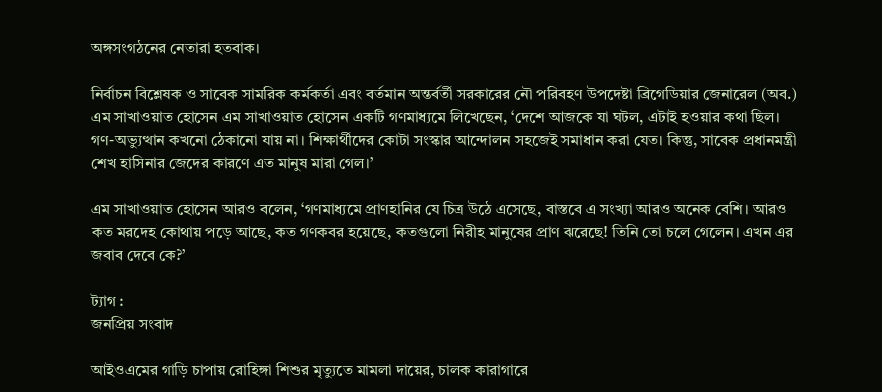অঙ্গসংগঠনের নেতারা হতবাক।

নির্বাচন বিশ্লেষক ও সাবেক সামরিক কর্মকর্তা এবং বর্তমান অন্তর্বর্তী সরকারের নৌ পরিবহণ উপদেষ্টা ব্রিগেডিয়ার জেনারেল (অব.) এম সাখাওয়াত হোসেন এম সাখাওয়াত হোসেন একটি গণমাধ্যমে লিখেছেন, ‘দেশে আজকে যা ঘটল, এটাই হওয়ার কথা ছিল। গণ-অভ্যুত্থান কখনো ঠেকানো যায় না। শিক্ষার্থীদের কোটা সংস্কার আন্দোলন সহজেই সমাধান করা যেত। কিন্তু, সাবেক প্রধানমন্ত্রী শেখ হাসিনার জেদের কারণে এত মানুষ মারা গেল।’

এম সাখাওয়াত হোসেন আরও বলেন, ‘গণমাধ্যমে প্রাণহানির যে চিত্র উঠে এসেছে, বাস্তবে এ সংখ্যা আরও অনেক বেশি। আরও কত মরদেহ কোথায় পড়ে আছে, কত গণকবর হয়েছে, কতগুলো নিরীহ মানুষের প্রাণ ঝরেছে! তিনি তো চলে গেলেন। এখন এর জবাব দেবে কে?’

ট্যাগ :
জনপ্রিয় সংবাদ

আইওএমের গাড়ি চাপায় রোহিঙ্গা শিশুর মৃত্যুতে মামলা দায়ের, চালক কারাগারে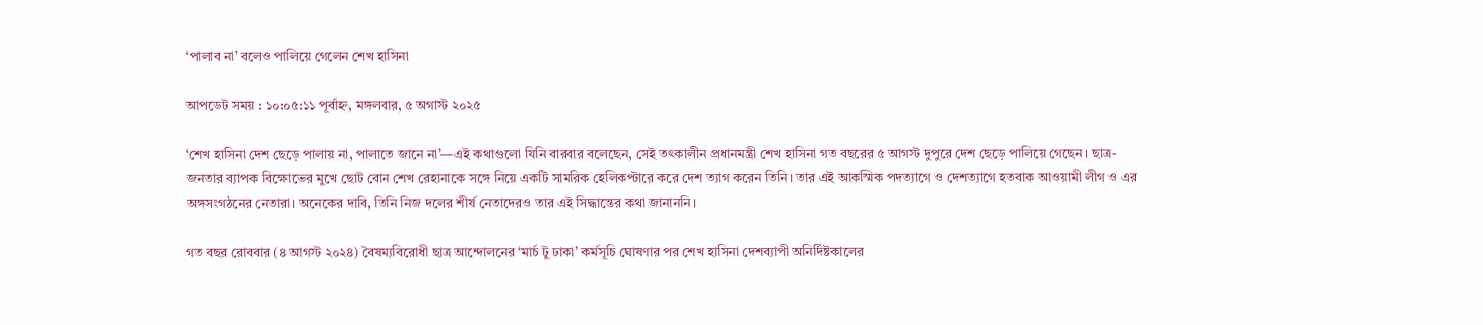‘পালাব না’ বলেও পালিয়ে গেলেন শেখ হাসিনা

আপডেট সময় : ১০:০৫:১১ পূর্বাহ্ন, মঙ্গলবার, ৫ অগাস্ট ২০২৫

‘শেখ হাসিনা দেশ ছেড়ে পালায় না, পালাতে জানে না’—এই কথাগুলো যিনি বারবার বলেছেন, সেই তৎকালীন প্রধানমন্ত্রী শেখ হাসিনা গত বছরের ৫ আগস্ট দুপুরে দেশ ছেড়ে পালিয়ে গেছেন। ছাত্র-জনতার ব্যাপক বিক্ষোভের মুখে ছোট বোন শেখ রেহানাকে সঙ্গে নিয়ে একটি সামরিক হেলিকপ্টারে করে দেশ ত্যাগ করেন তিনি। তার এই আকস্মিক পদত্যাগে ও দেশত্যাগে হতবাক আওয়ামী লীগ ও এর অঙ্গসংগঠনের নেতারা। অনেকের দাবি, তিনি নিজ দলের শীর্ষ নেতাদেরও তার এই সিদ্ধান্তের কথা জানাননি।

গত বছর রোববার (৪ আগস্ট ২০২৪) বৈষম্যবিরোধী ছাত্র আন্দোলনের ‘মার্চ টু ঢাকা’ কর্মসূচি ঘোষণার পর শেখ হাসিনা দেশব্যাপী অনির্দিষ্টকালের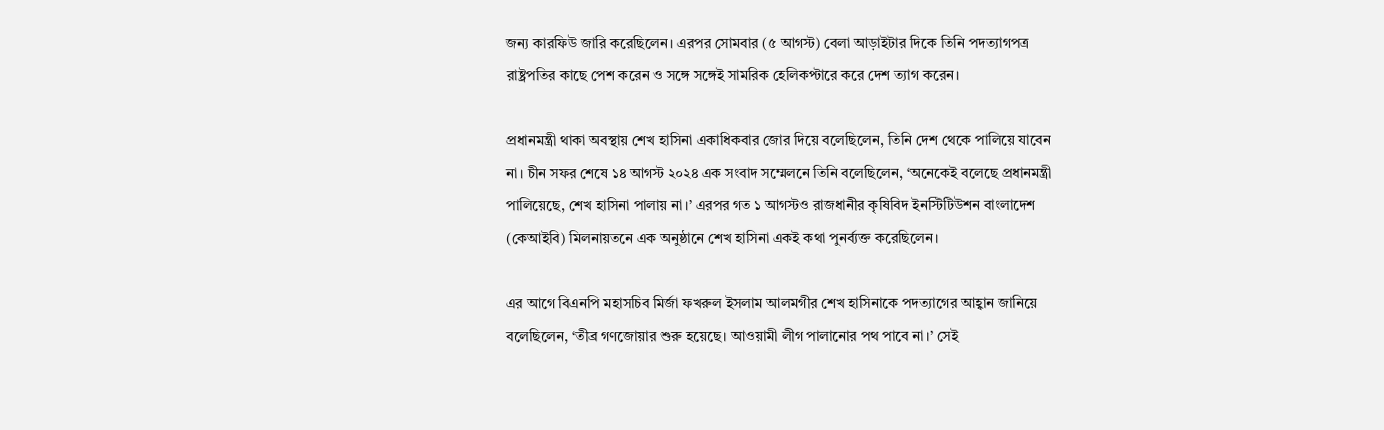জন্য কারফিউ জারি করেছিলেন। এরপর সোমবার (৫ আগস্ট) বেলা আড়াইটার দিকে তিনি পদত্যাগপত্র রাষ্ট্রপতির কাছে পেশ করেন ও সঙ্গে সঙ্গেই সামরিক হেলিকপ্টারে করে দেশ ত্যাগ করেন।

প্রধানমন্ত্রী থাকা অবস্থায় শেখ হাসিনা একাধিকবার জোর দিয়ে বলেছিলেন, তিনি দেশ থেকে পালিয়ে যাবেন না। চীন সফর শেষে ১৪ আগস্ট ২০২৪ এক সংবাদ সম্মেলনে তিনি বলেছিলেন, ‘অনেকেই বলেছে প্রধানমন্ত্রী পালিয়েছে, শেখ হাসিনা পালায় না।’ এরপর গত ১ আগস্টও রাজধানীর কৃষিবিদ ইনস্টিটিউশন বাংলাদেশ (কেআইবি) মিলনায়তনে এক অনুষ্ঠানে শেখ হাসিনা একই কথা পুনর্ব্যক্ত করেছিলেন।

এর আগে বিএনপি মহাসচিব মির্জা ফখরুল ইসলাম আলমগীর শেখ হাসিনাকে পদত্যাগের আহ্বান জানিয়ে বলেছিলেন, ‘তীব্র গণজোয়ার শুরু হয়েছে। আওয়ামী লীগ পালানোর পথ পাবে না।’ সেই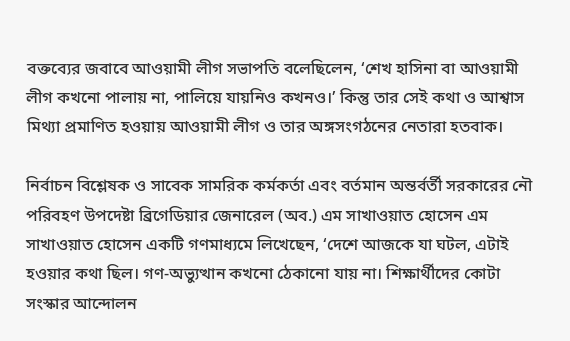বক্তব্যের জবাবে আওয়ামী লীগ সভাপতি বলেছিলেন, ‘শেখ হাসিনা বা আওয়ামী লীগ কখনো পালায় না, পালিয়ে যায়নিও কখনও।’ কিন্তু তার সেই কথা ও আশ্বাস মিথ্যা প্রমাণিত হওয়ায় আওয়ামী লীগ ও তার অঙ্গসংগঠনের নেতারা হতবাক।

নির্বাচন বিশ্লেষক ও সাবেক সামরিক কর্মকর্তা এবং বর্তমান অন্তর্বর্তী সরকারের নৌ পরিবহণ উপদেষ্টা ব্রিগেডিয়ার জেনারেল (অব.) এম সাখাওয়াত হোসেন এম সাখাওয়াত হোসেন একটি গণমাধ্যমে লিখেছেন, ‘দেশে আজকে যা ঘটল, এটাই হওয়ার কথা ছিল। গণ-অভ্যুত্থান কখনো ঠেকানো যায় না। শিক্ষার্থীদের কোটা সংস্কার আন্দোলন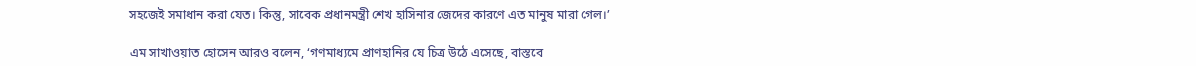সহজেই সমাধান করা যেত। কিন্তু, সাবেক প্রধানমন্ত্রী শেখ হাসিনার জেদের কারণে এত মানুষ মারা গেল।’

এম সাখাওয়াত হোসেন আরও বলেন, ‘গণমাধ্যমে প্রাণহানির যে চিত্র উঠে এসেছে, বাস্তবে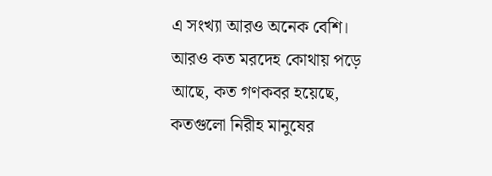এ সংখ্যা আরও অনেক বেশি। আরও কত মরদেহ কোথায় পড়ে আছে, কত গণকবর হয়েছে, কতগুলো নিরীহ মানুষের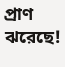প্রাণ ঝরেছে!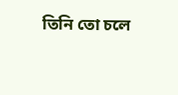তিনি তো চলে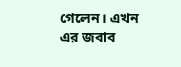গেলেন। এখন এর জবাব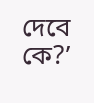দেবে কে?’